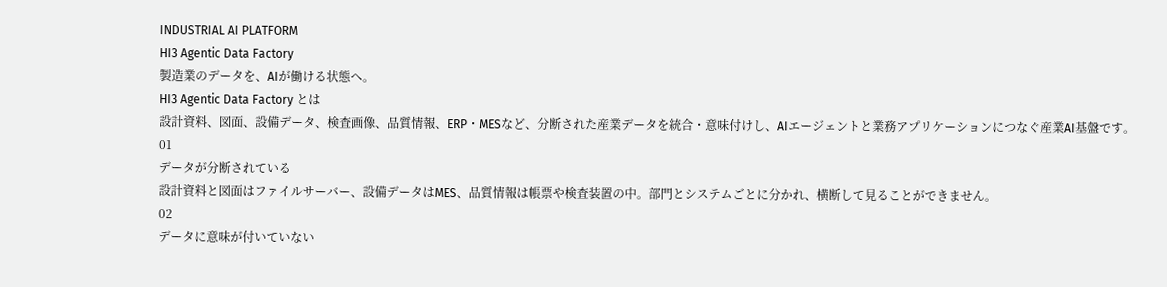INDUSTRIAL AI PLATFORM
HI3 Agentic Data Factory
製造業のデータを、AIが働ける状態へ。
HI3 Agentic Data Factory とは
設計資料、図面、設備データ、検査画像、品質情報、ERP・MESなど、分断された産業データを統合・意味付けし、AIエージェントと業務アプリケーションにつなぐ産業AI基盤です。
01
データが分断されている
設計資料と図面はファイルサーバー、設備データはMES、品質情報は帳票や検査装置の中。部門とシステムごとに分かれ、横断して見ることができません。
02
データに意味が付いていない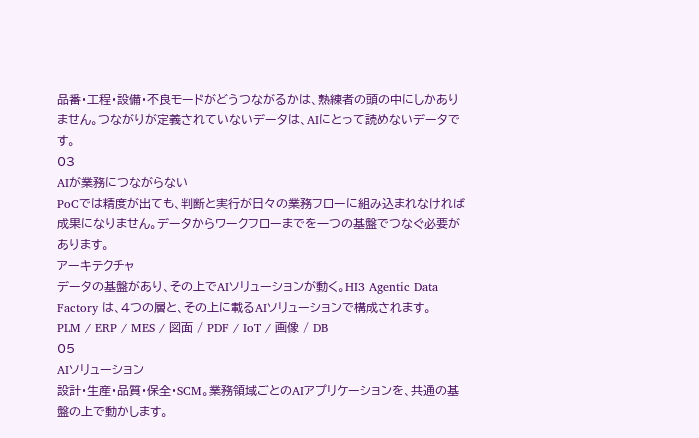品番・工程・設備・不良モードがどうつながるかは、熟練者の頭の中にしかありません。つながりが定義されていないデータは、AIにとって読めないデータです。
03
AIが業務につながらない
PoCでは精度が出ても、判断と実行が日々の業務フローに組み込まれなければ成果になりません。データからワークフローまでを一つの基盤でつなぐ必要があります。
アーキテクチャ
データの基盤があり、その上でAIソリューションが動く。HI3 Agentic Data Factory は、4つの層と、その上に載るAIソリューションで構成されます。
PLM / ERP / MES / 図面 / PDF / IoT / 画像 / DB
05
AIソリューション
設計・生産・品質・保全・SCM。業務領域ごとのAIアプリケーションを、共通の基盤の上で動かします。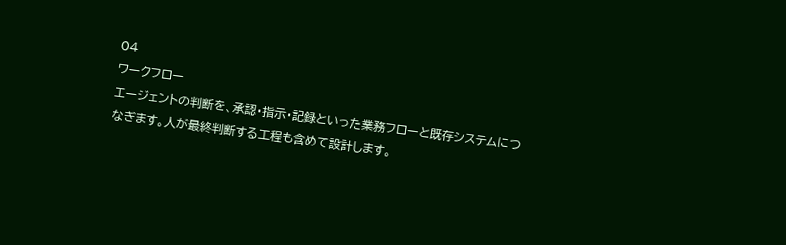04
ワークフロー
エージェントの判断を、承認・指示・記録といった業務フローと既存システムにつなぎます。人が最終判断する工程も含めて設計します。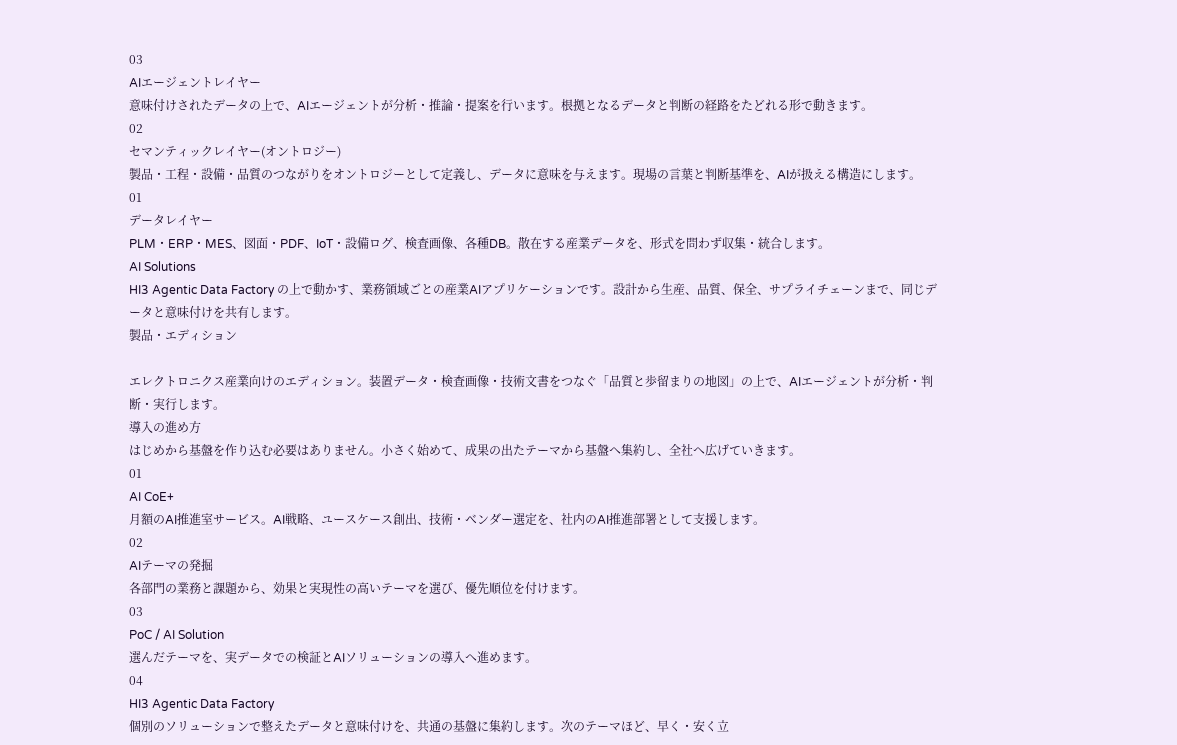03
AIエージェントレイヤー
意味付けされたデータの上で、AIエージェントが分析・推論・提案を行います。根拠となるデータと判断の経路をたどれる形で動きます。
02
セマンティックレイヤー(オントロジー)
製品・工程・設備・品質のつながりをオントロジーとして定義し、データに意味を与えます。現場の言葉と判断基準を、AIが扱える構造にします。
01
データレイヤー
PLM・ERP・MES、図面・PDF、IoT・設備ログ、検査画像、各種DB。散在する産業データを、形式を問わず収集・統合します。
AI Solutions
HI3 Agentic Data Factory の上で動かす、業務領域ごとの産業AIアプリケーションです。設計から生産、品質、保全、サプライチェーンまで、同じデータと意味付けを共有します。
製品・エディション

エレクトロニクス産業向けのエディション。装置データ・検査画像・技術文書をつなぐ「品質と歩留まりの地図」の上で、AIエージェントが分析・判断・実行します。
導入の進め方
はじめから基盤を作り込む必要はありません。小さく始めて、成果の出たテーマから基盤へ集約し、全社へ広げていきます。
01
AI CoE+
月額のAI推進室サービス。AI戦略、ユースケース創出、技術・ベンダー選定を、社内のAI推進部署として支援します。
02
AIテーマの発掘
各部門の業務と課題から、効果と実現性の高いテーマを選び、優先順位を付けます。
03
PoC / AI Solution
選んだテーマを、実データでの検証とAIソリューションの導入へ進めます。
04
HI3 Agentic Data Factory
個別のソリューションで整えたデータと意味付けを、共通の基盤に集約します。次のテーマほど、早く・安く立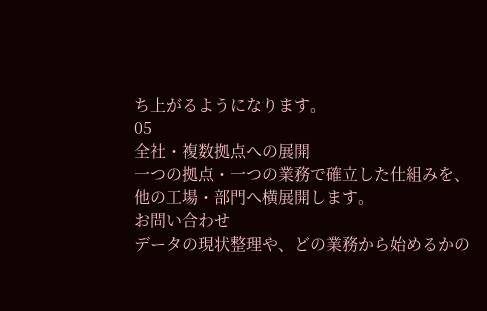ち上がるようになります。
05
全社・複数拠点への展開
一つの拠点・一つの業務で確立した仕組みを、他の工場・部門へ横展開します。
お問い合わせ
データの現状整理や、どの業務から始めるかの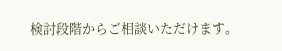検討段階からご相談いただけます。